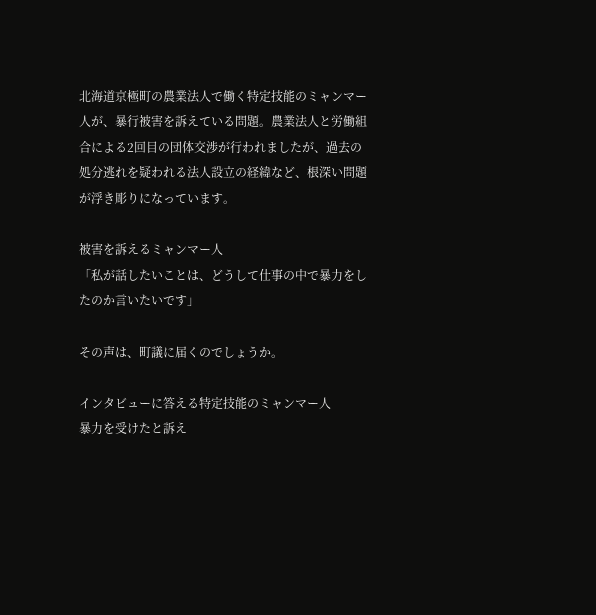北海道京極町の農業法人で働く特定技能のミャンマー人が、暴行被害を訴えている問題。農業法人と労働組合による2回目の団体交渉が行われましたが、過去の処分逃れを疑われる法人設立の経緯など、根深い問題が浮き彫りになっています。

被害を訴えるミャンマー人
「私が話したいことは、どうして仕事の中で暴力をしたのか言いたいです」

その声は、町議に届くのでしょうか。

インタビューに答える特定技能のミャンマー人
暴力を受けたと訴え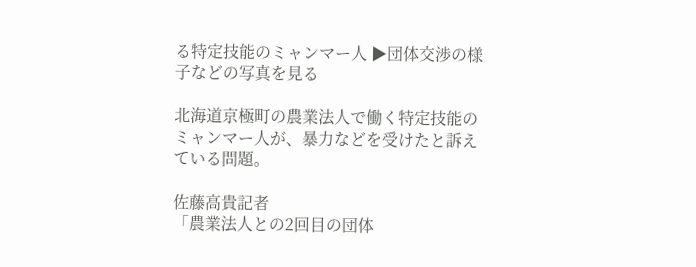る特定技能のミャンマー人 ▶団体交渉の様子などの写真を見る

北海道京極町の農業法人で働く特定技能のミャンマー人が、暴力などを受けたと訴えている問題。

佐藤高貴記者
「農業法人との2回目の団体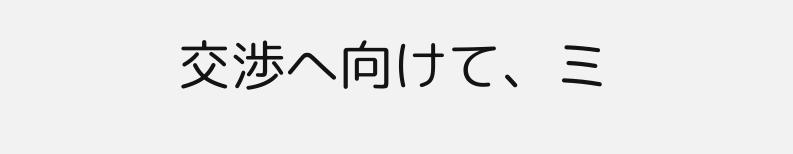交渉へ向けて、ミ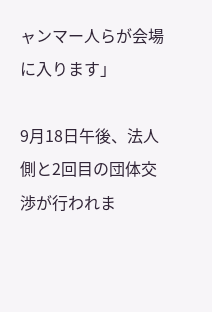ャンマー人らが会場に入ります」

9月18日午後、法人側と2回目の団体交渉が行われま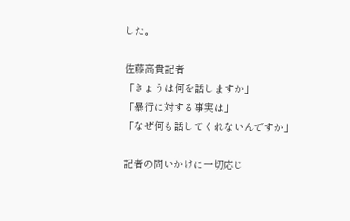した。

佐藤高貴記者
「きょうは何を話しますか」
「暴行に対する事実は」
「なぜ何も話してくれないんですか」

記者の問いかけに一切応じ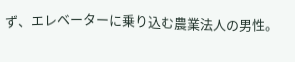ず、エレベーターに乗り込む農業法人の男性。